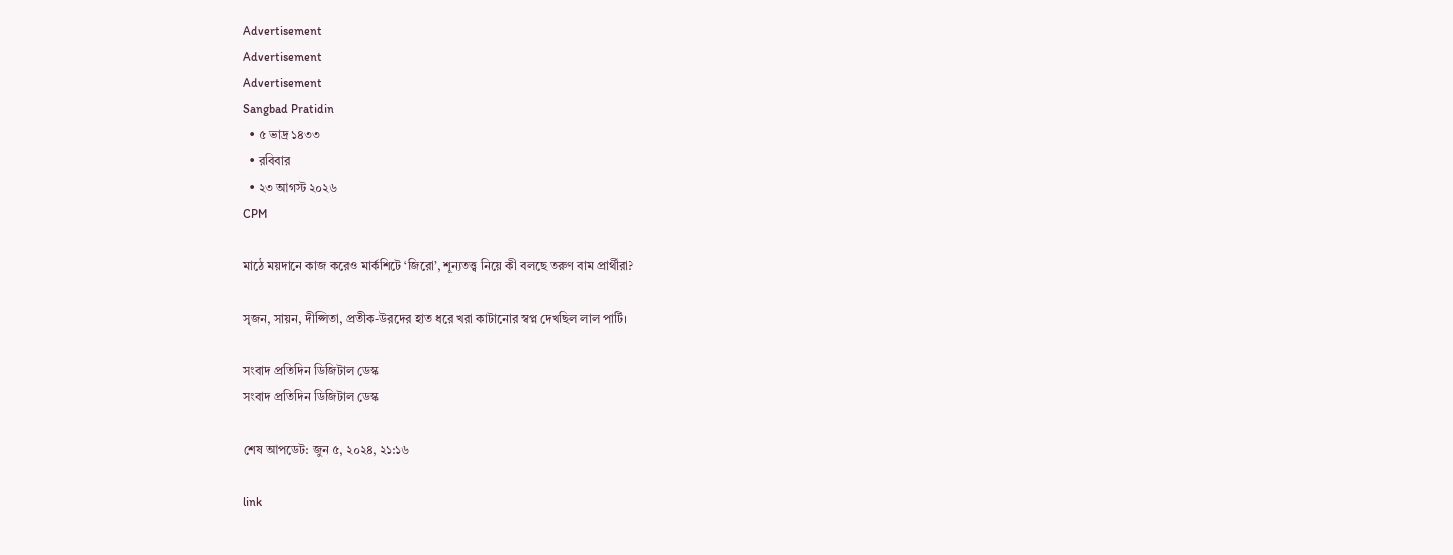Advertisement
Advertisement
Advertisement
Sangbad Pratidin
  • ৫ ভাদ্র ১৪৩৩
  • রবিবার
  • ২৩ আগস্ট ২০২৬
CPM

মাঠে ময়দানে কাজ করেও মার্কশিটে ‘জিরো’, শূন্যতত্ত্ব নিয়ে কী বলছে তরুণ বাম প্রার্থীরা?

সৃজন, সায়ন, দীপ্সিতা, প্রতীক-উরদের হাত ধরে খরা কাটানোর স্বপ্ন দেখছিল লাল পার্টি।

সংবাদ প্রতিদিন ডিজিটাল ডেস্ক
সংবাদ প্রতিদিন ডিজিটাল ডেস্ক

শেষ আপডেট: জুন ৫, ২০২৪, ২১:১৬

link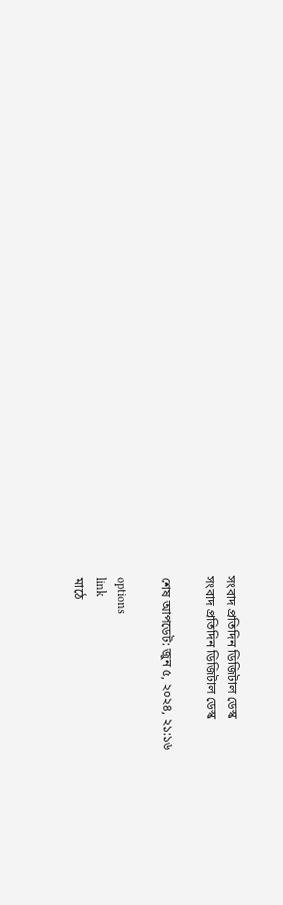সংবাদ প্রতিদিন ডিজিটাল ডেস্ক
সংবাদ প্রতিদিন ডিজিটাল ডেস্ক

শেষ আপডেট: জুন ৫, ২০২৪, ২১:১৬

options
link
মাঠে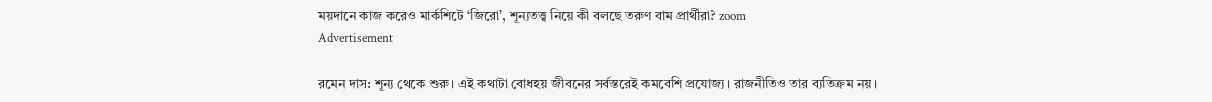ময়দানে কাজ করেও মার্কশিটে ‘জিরো’, শূন্যতত্ত্ব নিয়ে কী বলছে তরুণ বাম প্রার্থীরা? zoom
Advertisement

রমেন দাস: শূন্য থেকে শুরু। এই কথাটা বোধহয় জীবনের সর্বস্তরেই কমবেশি প্রযোজ্য। রাজনীতিও তার ব্যতিক্রম নয়।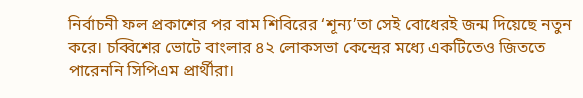নির্বাচনী ফল প্রকাশের পর বাম শিবিরের ‘শূন্য’তা সেই বোধেরই জন্ম দিয়েছে নতুন করে। চব্বিশের ভোটে বাংলার ৪২ লোকসভা কেন্দ্রের মধ্যে একটিতেও জিততে পারেননি সিপিএম প্রার্থীরা।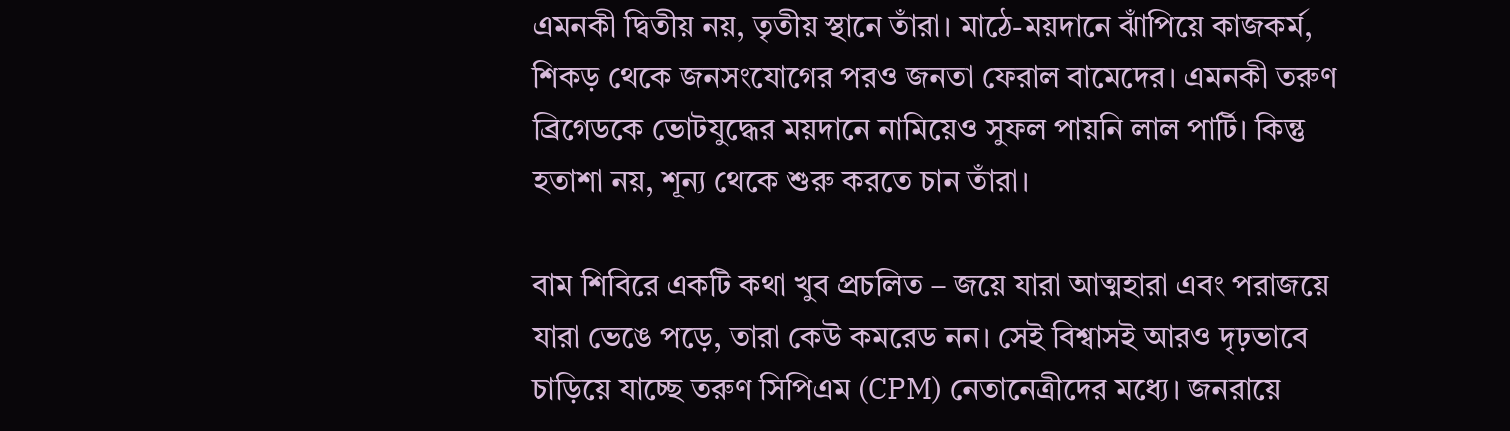এমনকী দ্বিতীয় নয়, তৃতীয় স্থানে তাঁরা। মাঠে-ময়দানে ঝাঁপিয়ে কাজকর্ম, শিকড় থেকে জনসংযোগের পরও জনতা ফেরাল বামেদের। এমনকী তরুণ ব্রিগেডকে ভোটযুদ্ধের ময়দানে নামিয়েও সুফল পায়নি লাল পার্টি। কিন্তু হতাশা নয়, শূন্য থেকে শুরু করতে চান তাঁরা।

বাম শিবিরে একটি কথা খুব প্রচলিত – জয়ে যারা আত্মহারা এবং পরাজয়ে যারা ভেঙে পড়ে, তারা কেউ কমরেড নন। সেই বিশ্বাসই আরও দৃঢ়ভাবে চাড়িয়ে যাচ্ছে তরুণ সিপিএম (CPM) নেতানেত্রীদের মধ্যে। জনরায়ে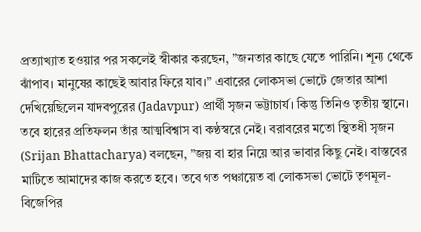প্রত্যাখ্যাত হওয়ার পর সকলেই স্বীকার করছেন, ”জনতার কাছে যেতে পারিনি। শূন্য থেকে ঝাঁপাব। মানুষের কাছেই আবার ফিরে যাব।” এবারের লোকসভা ভোটে জেতার আশা দেখিয়েছিলেন যাদবপুরের (Jadavpur) প্রার্থী সৃজন ভট্টাচার্য। কিন্তু তিনিও তৃতীয় স্থানে। তবে হারের প্রতিফলন তাঁর আত্মবিশ্বাস বা কণ্ঠস্বরে নেই। বরাবরের মতো স্থিতধী সৃজন (Srijan Bhattacharya) বলছেন, ”জয় বা হার নিয়ে আর ভাবার কিছু নেই। বাস্তবের মাটিতে আমাদের কাজ করতে হবে। তবে গত পঞ্চায়েত বা লোকসভা ভোটে তৃণমূল-বিজেপির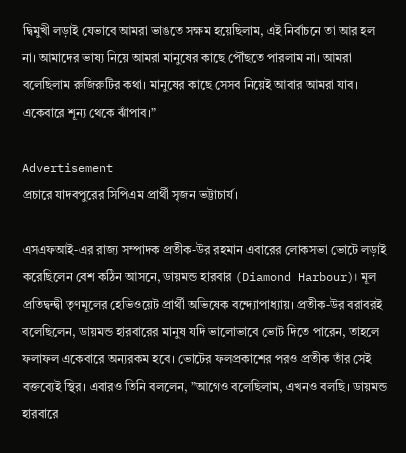দ্বিমুখী লড়াই যেভাবে আমরা ভাঙতে সক্ষম হয়েছিলাম, এই নির্বাচনে তা আর হল না। আমাদের ভাষ্য নিয়ে আমরা মানুষের কাছে পৌঁছতে পারলাম না। আমরা বলেছিলাম রুজিরুটির কথা। মানুষের কাছে সেসব নিয়েই আবার আমরা যাব। একেবারে শূন্য থেকে ঝাঁপাব।”

Advertisement
প্রচারে যাদবপুরের সিপিএম প্রার্থী সৃজন ভট্টাচার্য।

এসএফআই-এর রাজ্য সম্পাদক প্রতীক-উর রহমান এবারের লোকসভা ভোটে লড়াই করেছিলেন বেশ কঠিন আসনে, ডায়মন্ড হারবার (Diamond Harbour)। মূল প্রতিদ্বন্দ্বী তৃণমূলের হেভিওয়েট প্রার্থী অভিষেক বন্দ্যোপাধ্যায়। প্রতীক-উর বরাবরই বলেছিলেন, ডায়মন্ড হারবারের মানুষ যদি ভালোভাবে ভোট দিতে পারেন, তাহলে ফলাফল একেবারে অন্যরকম হবে। ভোটের ফলপ্রকাশের পরও প্রতীক তাঁর সেই বক্তব্যেই স্থির। এবারও তিনি বললেন, ”আগেও বলেছিলাম, এখনও বলছি। ডায়মন্ড হারবারে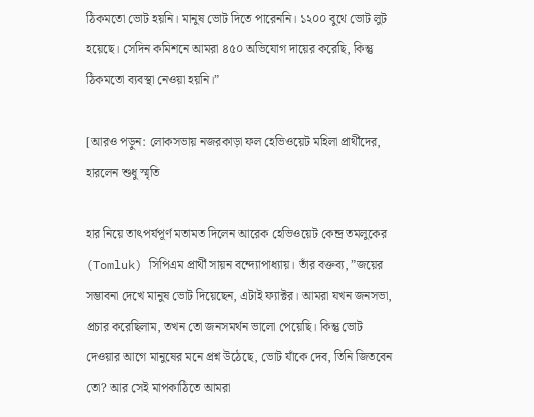ঠিকমতো ভোট হয়নি। মানুষ ভোট দিতে পারেননি। ১২০০ বুথে ভোট লুট হয়েছে। সেদিন কমিশনে আমরা ৪৫০ অভিযোগ দায়ের করেছি, কিন্তু ঠিকমতো ব্যবস্থা নেওয়া হয়নি।”

[আরও পড়ুন: লোকসভায় নজরকাড়া ফল হেভিওয়েট মহিলা প্রার্থীদের, হারলেন শুধু স্মৃতি

হার নিয়ে তাৎপর্যপূর্ণ মতামত দিলেন আরেক হেভিওয়েট কেন্দ্র তমলুকের (Tomluk) সিপিএম প্রার্থী সায়ন বন্দ্যোপাধ্যায়। তাঁর বক্তব্য, ”জয়ের সম্ভাবনা দেখে মানুষ ভোট দিয়েছেন, এটাই ফ্যাক্টর। আমরা যখন জনসভা, প্রচার করেছিলাম, তখন তো জনসমর্থন ভালো পেয়েছি। কিন্তু ভোট দেওয়ার আগে মানুষের মনে প্রশ্ন উঠেছে, ভোট যাঁকে দেব, তিনি জিতবেন তো? আর সেই মাপকাঠিতে আমরা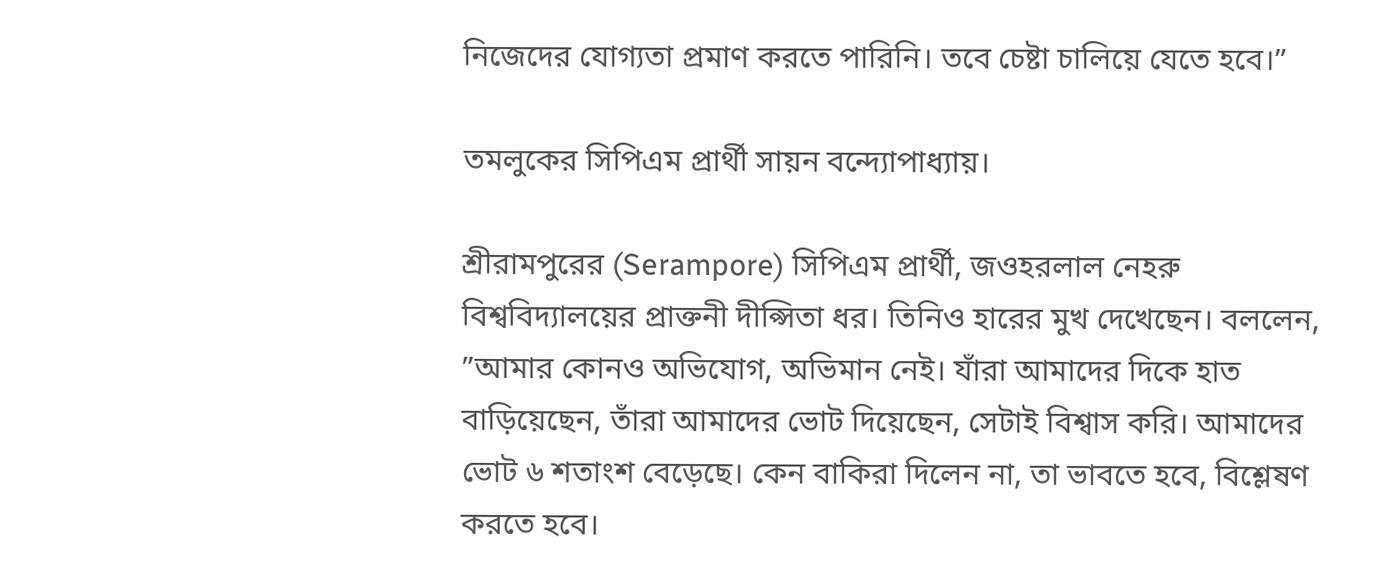নিজেদের যোগ্যতা প্রমাণ করতে পারিনি। তবে চেষ্টা চালিয়ে যেতে হবে।”

তমলুকের সিপিএম প্রার্থী সায়ন বন্দ্যোপাধ্যায়।

শ্রীরামপুরের (Serampore) সিপিএম প্রার্থী, জওহরলাল নেহরু বিশ্ববিদ্যালয়ের প্রাক্তনী দীপ্সিতা ধর। তিনিও হারের মুখ দেখেছেন। বললেন, ”আমার কোনও অভিযোগ, অভিমান নেই। যাঁরা আমাদের দিকে হাত বাড়িয়েছেন, তাঁরা আমাদের ভোট দিয়েছেন, সেটাই বিশ্বাস করি। আমাদের ভোট ৬ শতাংশ বেড়েছে। কেন বাকিরা দিলেন না, তা ভাবতে হবে, বিশ্লেষণ করতে হবে।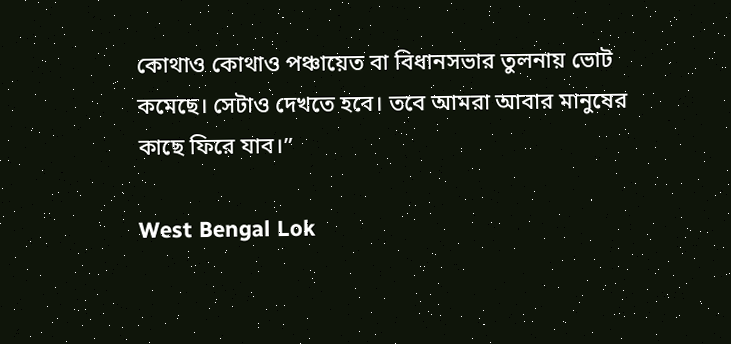কোথাও কোথাও পঞ্চায়েত বা বিধানসভার তুলনায় ভোট কমেছে। সেটাও দেখতে হবে। তবে আমরা আবার মানুষের কাছে ফিরে যাব।”

West Bengal Lok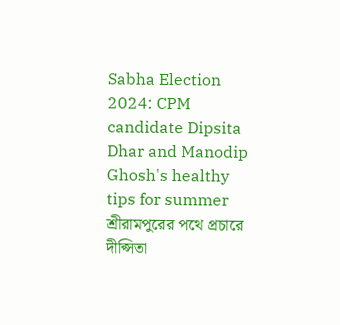Sabha Election 2024: CPM candidate Dipsita Dhar and Manodip Ghosh's healthy tips for summer
শ্রীরামপুরের পথে প্রচারে দীপ্সিতা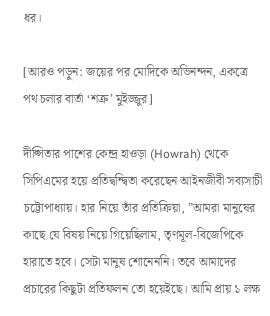ধর।

[আরও পড়ুন: জয়ের পর মোদিকে অভিনন্দন, একত্রে পথ চলার বার্তা ‘শত্রু’ মুইজ্জুর]

দীপ্সিতার পাশের কেন্দ্র হাওড়া (Howrah) থেকে সিপিএমের হয়ে প্রতিদ্বন্দ্বিতা করেছেন আইনজীবী সব্যসাচী চট্টোপাধ্যায়। হার নিয়ে তাঁর প্রতিক্রিয়া, ”আমরা মানুষের কাছে যে বিষয় নিয়ে গিয়েছিলাম, তৃণমূল-বিজেপিকে হারাতে হবে। সেটা মানুষ শোনেননি। তবে আমাদের প্রচারের কিছুটা প্রতিফলন তো হয়েইছে। আমি প্রায় ১ লক্ষ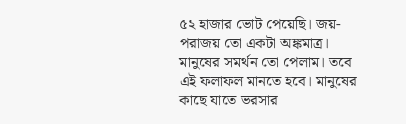৫২ হাজার ভোট পেয়েছি। জয়-পরাজয় তো একটা অঙ্কমাত্র। মানুষের সমর্থন তো পেলাম। তবে এই ফলাফল মানতে হবে। মানুষের কাছে যাতে ভরসার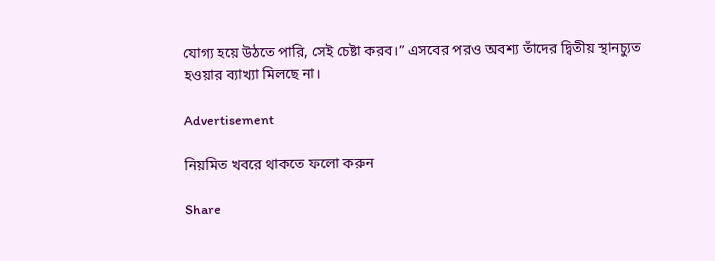যোগ্য হয়ে উঠতে পারি, সেই চেষ্টা করব।” এসবের পরও অবশ্য তাঁদের দ্বিতীয় স্থানচ্যুত হওয়ার ব্যাখ্যা মিলছে না।

Advertisement

নিয়মিত খবরে থাকতে ফলো করুন

Share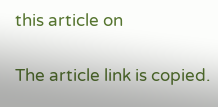this article on

The article link is copied.